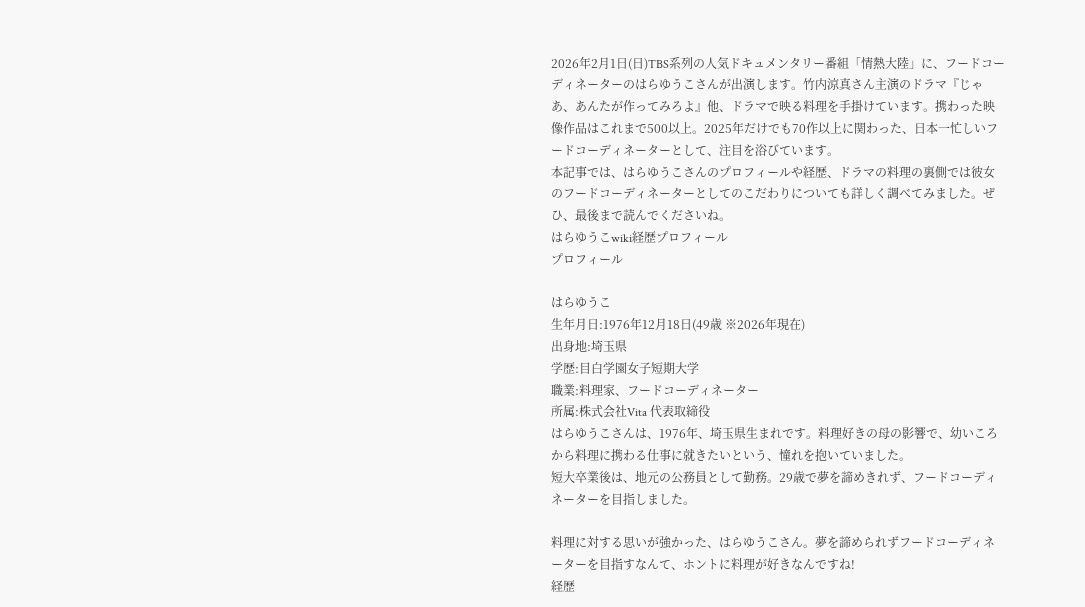2026年2月1日(日)TBS系列の人気ドキュメンタリー番組「情熱大陸」に、フードコーディネーターのはらゆうこさんが出演します。竹内涼真さん主演のドラマ『じゃあ、あんたが作ってみろよ』他、ドラマで映る料理を手掛けています。携わった映像作品はこれまで500以上。2025年だけでも70作以上に関わった、日本一忙しいフードコーディネーターとして、注目を浴びています。
本記事では、はらゆうこさんのプロフィールや経歴、ドラマの料理の裏側では彼女のフードコーディネーターとしてのこだわりについても詳しく調べてみました。ぜひ、最後まで読んでくださいね。
はらゆうこwiki経歴プロフィール
プロフィール

はらゆうこ
生年月日:1976年12月18日(49歳 ※2026年現在)
出身地:埼玉県
学歴:目白学園女子短期大学
職業:料理家、フードコーディネーター
所属:株式会社Vita 代表取締役
はらゆうこさんは、1976年、埼玉県生まれです。料理好きの母の影響で、幼いころから料理に携わる仕事に就きたいという、憧れを抱いていました。
短大卒業後は、地元の公務員として勤務。29歳で夢を諦めきれず、フードコーディネーターを目指しました。

料理に対する思いが強かった、はらゆうこさん。夢を諦められずフードコーディネーターを目指すなんて、ホントに料理が好きなんですね!
経歴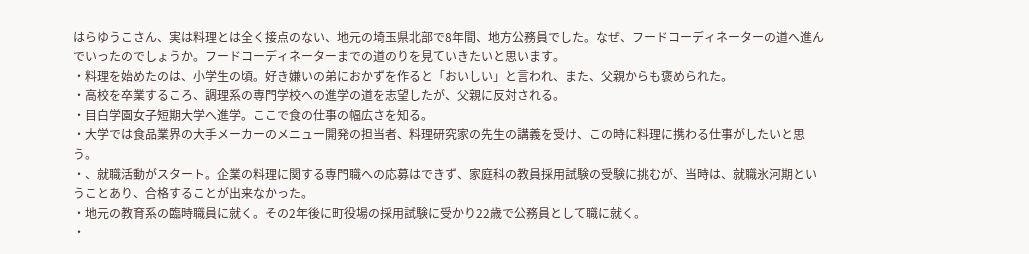はらゆうこさん、実は料理とは全く接点のない、地元の埼玉県北部で8年間、地方公務員でした。なぜ、フードコーディネーターの道へ進んでいったのでしょうか。フードコーディネーターまでの道のりを見ていきたいと思います。
・料理を始めたのは、小学生の頃。好き嫌いの弟におかずを作ると「おいしい」と言われ、また、父親からも褒められた。
・高校を卒業するころ、調理系の専門学校への進学の道を志望したが、父親に反対される。
・目白学園女子短期大学へ進学。ここで食の仕事の幅広さを知る。
・大学では食品業界の大手メーカーのメニュー開発の担当者、料理研究家の先生の講義を受け、この時に料理に携わる仕事がしたいと思う。
・、就職活動がスタート。企業の料理に関する専門職への応募はできず、家庭科の教員採用試験の受験に挑むが、当時は、就職氷河期ということあり、合格することが出来なかった。
・地元の教育系の臨時職員に就く。その2年後に町役場の採用試験に受かり22歳で公務員として職に就く。
・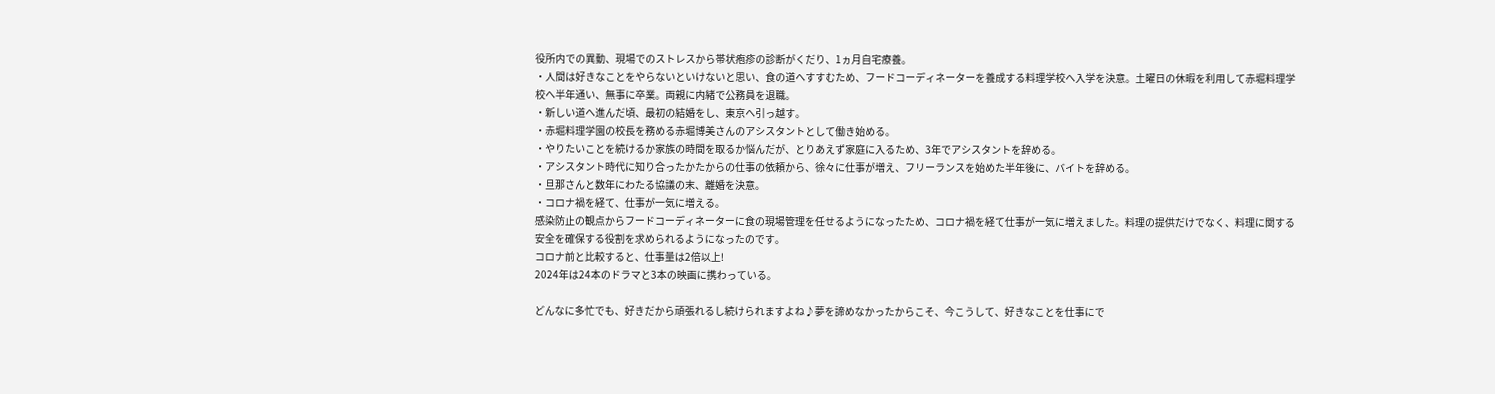役所内での異動、現場でのストレスから帯状疱疹の診断がくだり、1ヵ月自宅療養。
・人間は好きなことをやらないといけないと思い、食の道へすすむため、フードコーディネーターを養成する料理学校へ入学を決意。土曜日の休暇を利用して赤堀料理学校へ半年通い、無事に卒業。両親に内緒で公務員を退職。
・新しい道へ進んだ頃、最初の結婚をし、東京へ引っ越す。
・赤堀料理学園の校長を務める赤堀博美さんのアシスタントとして働き始める。
・やりたいことを続けるか家族の時間を取るか悩んだが、とりあえず家庭に入るため、3年でアシスタントを辞める。
・アシスタント時代に知り合ったかたからの仕事の依頼から、徐々に仕事が増え、フリーランスを始めた半年後に、バイトを辞める。
・旦那さんと数年にわたる協議の末、離婚を決意。
・コロナ禍を経て、仕事が一気に増える。
感染防止の観点からフードコーディネーターに食の現場管理を任せるようになったため、コロナ禍を経て仕事が一気に増えました。料理の提供だけでなく、料理に関する安全を確保する役割を求められるようになったのです。
コロナ前と比較すると、仕事量は2倍以上!
2024年は24本のドラマと3本の映画に携わっている。

どんなに多忙でも、好きだから頑張れるし続けられますよね♪夢を諦めなかったからこそ、今こうして、好きなことを仕事にで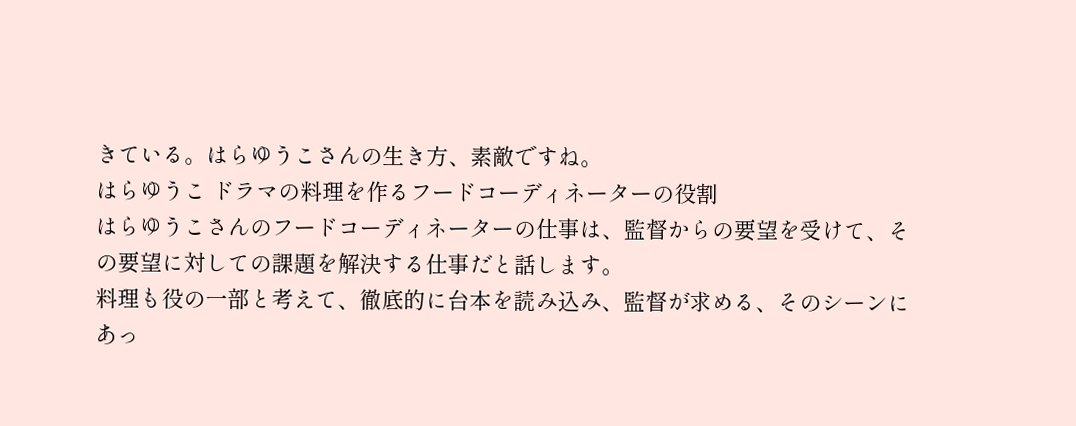きている。はらゆうこさんの生き方、素敵ですね。
はらゆうこ ドラマの料理を作るフードコーディネーターの役割
はらゆうこさんのフードコーディネーターの仕事は、監督からの要望を受けて、その要望に対しての課題を解決する仕事だと話します。
料理も役の一部と考えて、徹底的に台本を読み込み、監督が求める、そのシーンにあっ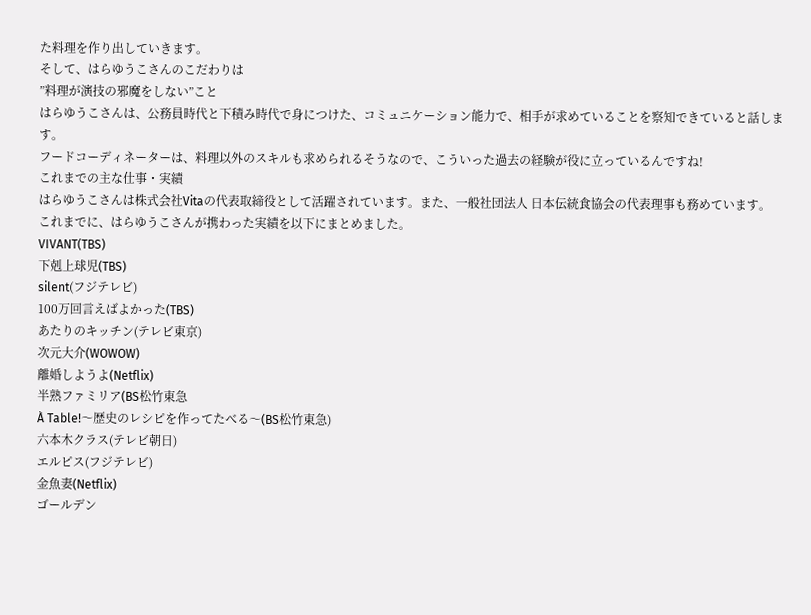た料理を作り出していきます。
そして、はらゆうこさんのこだわりは
”料理が演技の邪魔をしない”こと
はらゆうこさんは、公務員時代と下積み時代で身につけた、コミュニケーション能力で、相手が求めていることを察知できていると話します。
フードコーディネーターは、料理以外のスキルも求められるそうなので、こういった過去の経験が役に立っているんですね!
これまでの主な仕事・実績
はらゆうこさんは株式会社Vitaの代表取締役として活躍されています。また、一般社団法人 日本伝統食協会の代表理事も務めています。
これまでに、はらゆうこさんが携わった実績を以下にまとめました。
VIVANT(TBS)
下剋上球児(TBS)
silent(フジテレビ)
100万回言えばよかった(TBS)
あたりのキッチン(テレビ東京)
次元大介(WOWOW)
離婚しようよ(Netflix)
半熟ファミリア(BS松竹東急
À Table!〜歴史のレシピを作ってたべる〜(BS松竹東急)
六本木クラス(テレビ朝日)
エルピス(フジテレビ)
金魚妻(Netflix)
ゴールデン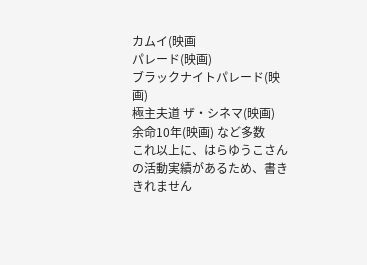カムイ(映画
パレード(映画)
ブラックナイトパレード(映画)
極主夫道 ザ・シネマ(映画)
余命10年(映画) など多数
これ以上に、はらゆうこさんの活動実績があるため、書ききれません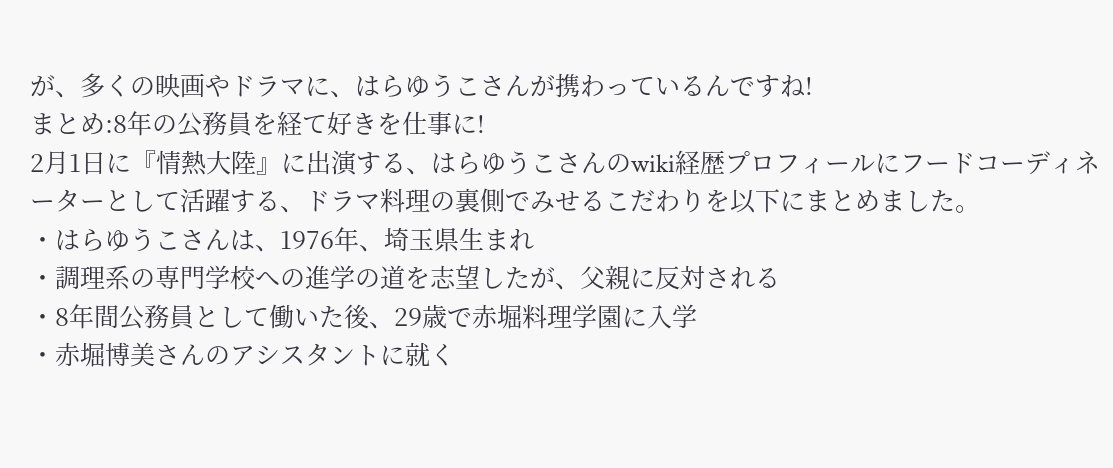が、多くの映画やドラマに、はらゆうこさんが携わっているんですね!
まとめ:8年の公務員を経て好きを仕事に!
2月1日に『情熱大陸』に出演する、はらゆうこさんのwiki経歴プロフィールにフードコーディネーターとして活躍する、ドラマ料理の裏側でみせるこだわりを以下にまとめました。
・はらゆうこさんは、1976年、埼玉県生まれ
・調理系の専門学校への進学の道を志望したが、父親に反対される
・8年間公務員として働いた後、29歳で赤堀料理学園に入学
・赤堀博美さんのアシスタントに就く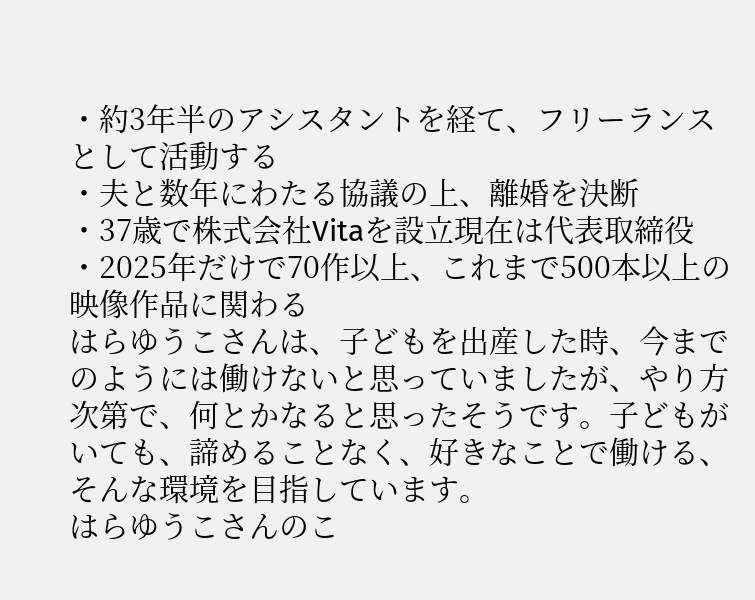・約3年半のアシスタントを経て、フリーランスとして活動する
・夫と数年にわたる協議の上、離婚を決断
・37歳で株式会社Vitaを設立現在は代表取締役
・2025年だけで70作以上、これまで500本以上の映像作品に関わる
はらゆうこさんは、子どもを出産した時、今までのようには働けないと思っていましたが、やり方次第で、何とかなると思ったそうです。子どもがいても、諦めることなく、好きなことで働ける、そんな環境を目指しています。
はらゆうこさんのこ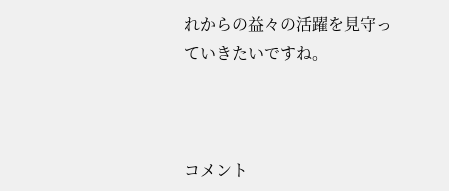れからの益々の活躍を見守っていきたいですね。



コメント